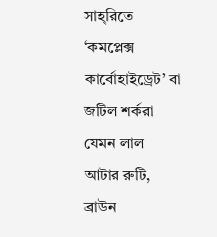সাহ্‌রিতে ‘কমপ্লেক্স কার্বোহাইড্রেট’ বা জটিল শর্করা যেমন লাল আটার রুটি, ব্রাউন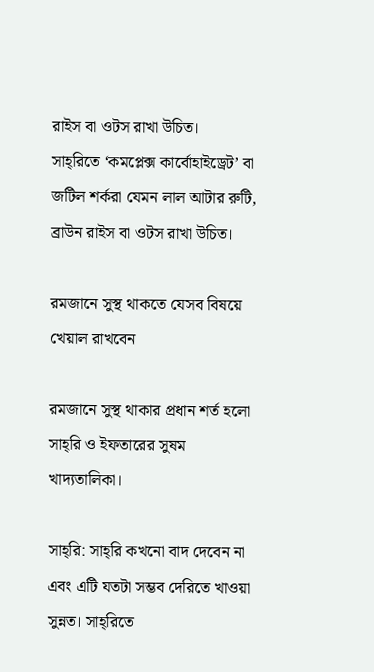রাইস বা ওটস রাখা উচিত।
সাহ্‌রিতে ‘কমপ্লেক্স কার্বোহাইড্রেট’ বা জটিল শর্করা যেমন লাল আটার রুটি, ব্রাউন রাইস বা ওটস রাখা উচিত।

রমজানে সুস্থ থাকতে যেসব বিষয়ে খেয়াল রাখবেন

রমজানে সুস্থ থাকার প্রধান শর্ত হলো সাহ্‌রি ও ইফতারের সুষম খাদ্যতালিকা।

সাহ্‌রি: সাহ্‌রি কখনো বাদ দেবেন না এবং এটি যতটা সম্ভব দেরিতে খাওয়া সুন্নত। সাহ্‌রিতে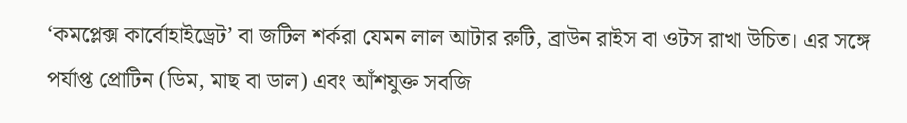‘কমপ্লেক্স কার্বোহাইড্রেট’ বা জটিল শর্করা যেমন লাল আটার রুটি, ব্রাউন রাইস বা ওটস রাখা উচিত। এর সঙ্গে পর্যাপ্ত প্রোটিন (ডিম, মাছ বা ডাল) এবং আঁশযুক্ত সবজি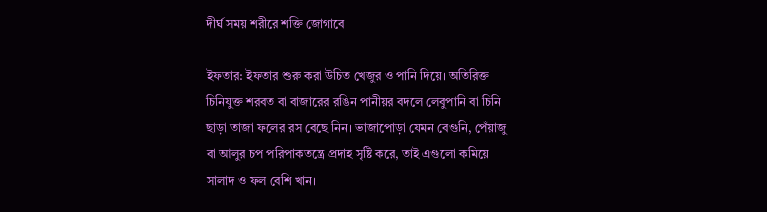দীর্ঘ সময় শরীরে শক্তি জোগাবে

ইফতার: ইফতার শুরু করা উচিত খেজুর ও পানি দিয়ে। অতিরিক্ত চিনিযুক্ত শরবত বা বাজারের রঙিন পানীয়র বদলে লেবুপানি বা চিনি ছাড়া তাজা ফলের রস বেছে নিন। ভাজাপোড়া যেমন বেগুনি, পেঁয়াজু বা আলুর চপ পরিপাকতন্ত্রে প্রদাহ সৃষ্টি করে, তাই এগুলো কমিয়ে সালাদ ও ফল বেশি খান।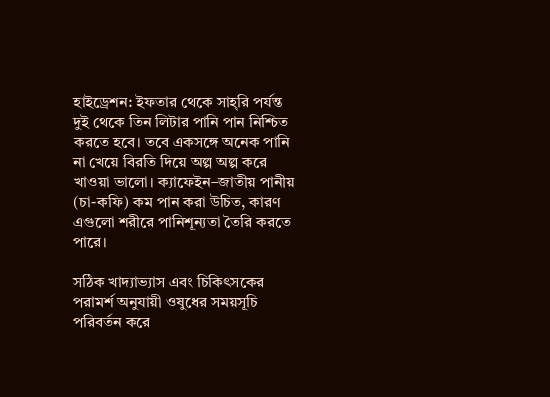হাইড্রেশন: ইফতার থেকে সাহ্‌রি পর্যন্ত দুই থেকে তিন লিটার পানি পান নিশ্চিত করতে হবে। তবে একসঙ্গে অনেক পানি না খেয়ে বিরতি দিয়ে অল্প অল্প করে খাওয়া ভালো। ক্যাফেইন–জাতীয় পানীয় (চা-কফি) কম পান করা উচিত, কারণ এগুলো শরীরে পানিশূন্যতা তৈরি করতে পারে।

সঠিক খাদ্যাভ্যাস এবং চিকিৎসকের পরামর্শ অনুযায়ী ওষুধের সময়সূচি পরিবর্তন করে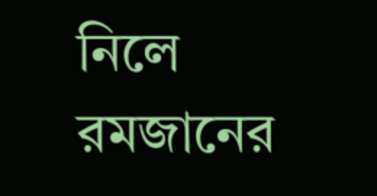নিলে রমজানের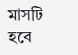মাসটি হবে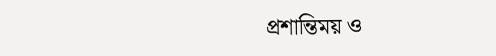প্রশান্তিময় ও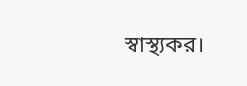স্বাস্থ্যকর।